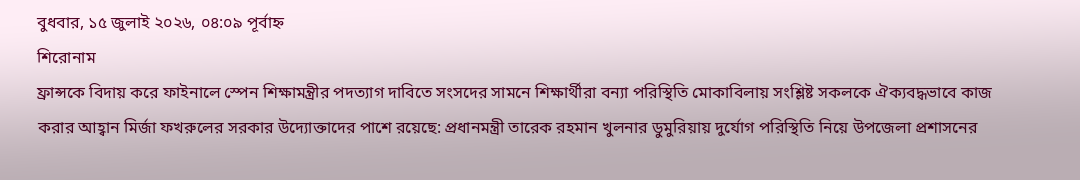বুধবার, ১৫ জুলাই ২০২৬, ০৪:০৯ পূর্বাহ্ন
শিরোনাম
ফ্রান্সকে বিদায় করে ফাইনালে স্পেন শিক্ষামন্ত্রীর পদত্যাগ দাবিতে সংসদের সামনে শিক্ষার্থীরা বন্যা পরিস্থিতি মোকাবিলায় সংশ্লিষ্ট সকলকে ঐক্যবদ্ধভাবে কাজ করার আহ্বান মির্জা ফখরুলের সরকার উদ্যোক্তাদের পাশে রয়েছে: প্রধানমন্ত্রী তারেক রহমান খুলনার ডুমুরিয়ায় দুর্যোগ পরিস্থিতি নিয়ে উপজেলা প্রশাসনের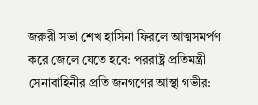জরুরী সভা শেখ হাসিনা ফিরলে আত্মসমর্পণ করে জেলে যেতে হবে: পররাষ্ট্র প্রতিমন্ত্রী সেনাবাহিনীর প্রতি জনগণের আস্থা গভীর: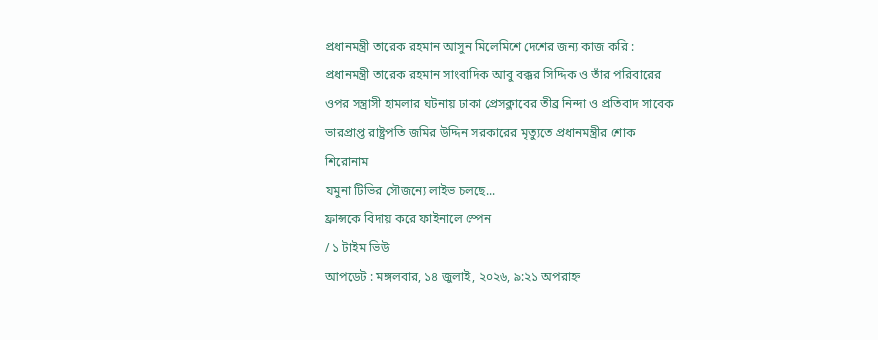প্রধানমন্ত্রী তারেক রহমান আসুন মিলেমিশে দেশের জন্য কাজ করি : প্রধানমন্ত্রী তারেক রহমান সাংবাদিক আবু বক্কর সিদ্দিক ও তাঁর পরিবারের ওপর সন্ত্রাসী হামলার ঘটনায় ঢাকা প্রেসক্লাবের তীব্র নিন্দা ও প্রতিবাদ সাবেক ভারপ্রাপ্ত রাষ্ট্রপতি জমির উদ্দিন সরকারের মৃত্যুতে প্রধানমন্ত্রীর শোক
শিরোনাম
যমুনা টিভির সৌজন্যে লাইভ চলছে...
ফ্রান্সকে বিদায় করে ফাইনালে স্পেন
/ ১ টাইম ভিউ
আপডেট : মঙ্গলবার, ১৪ জুলাই, ২০২৬, ৯:২১ অপরাহ্ন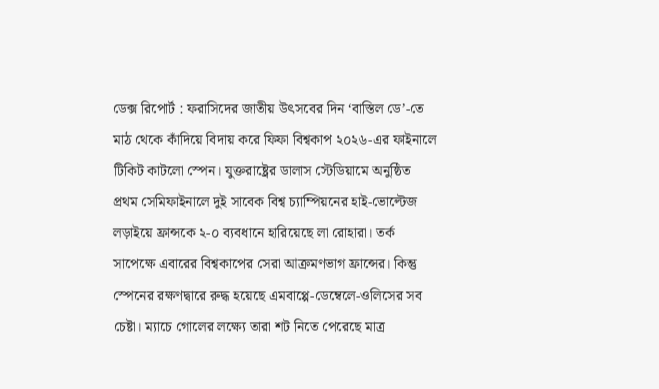ডেক্স রিপোর্ট : ফরাসিদের জাতীয় উৎসবের দিন ‘বাস্তিল ডে’-তে মাঠ থেকে কাঁদিয়ে বিদায় করে ফিফা বিশ্বকাপ ২০২৬-এর ফাইনালে টিকিট কাটলো স্পেন। যুক্তরাষ্ট্রের ডালাস স্টেডিয়ামে অনুষ্ঠিত প্রথম সেমিফাইনালে দুই সাবেক বিশ্ব চ্যাম্পিয়নের হাই-ভোল্টেজ লড়াইয়ে ফ্রান্সকে ২-০ ব্যবধানে হারিয়েছে লা রোহারা। তর্ক সাপেক্ষে এবারের বিশ্বকাপের সেরা আক্রমণভাগ ফ্রান্সের। কিন্তু স্পেনের রক্ষণদ্বারে রুদ্ধ হয়েছে এমবাপ্পে-ডেম্বেলে-ওলিসের সব চেষ্টা। ম্যাচে গোলের লক্ষ্যে তারা শট নিতে পেরেছে মাত্র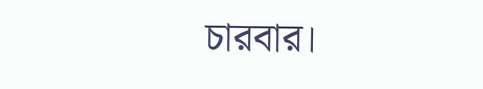চারবার।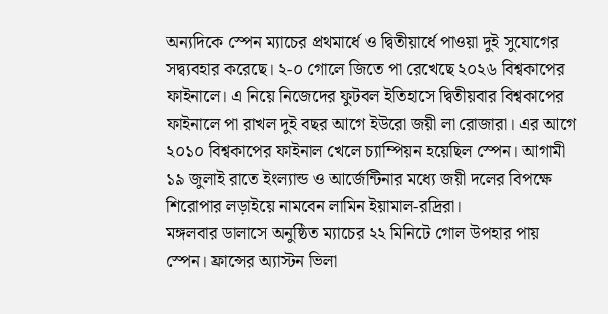অন্যদিকে স্পেন ম্যাচের প্রথমার্ধে ও দ্বিতীয়ার্ধে পাওয়া দুই সুযোগের সদ্ব্যবহার করেছে। ২-০ গোলে জিতে পা রেখেছে ২০২৬ বিশ্বকাপের ফাইনালে। এ নিয়ে নিজেদের ফুটবল ইতিহাসে দ্বিতীয়বার বিশ্বকাপের ফাইনালে পা রাখল দুই বছর আগে ইউরো জয়ী লা রোজারা। এর আগে ২০১০ বিশ্বকাপের ফাইনাল খেলে চ্যাম্পিয়ন হয়েছিল স্পেন। আগামী ১৯ জুলাই রাতে ইংল্যান্ড ও আর্জেন্টিনার মধ্যে জয়ী দলের বিপক্ষে শিরোপার লড়াইয়ে নামবেন লামিন ইয়ামাল-রদ্রিরা।
মঙ্গলবার ডালাসে অনুষ্ঠিত ম্যাচের ২২ মিনিটে গোল উপহার পায় স্পেন। ফ্রান্সের অ্যাস্টন ভিলা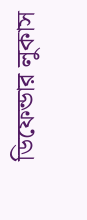ডিফেন্ডার লুকাস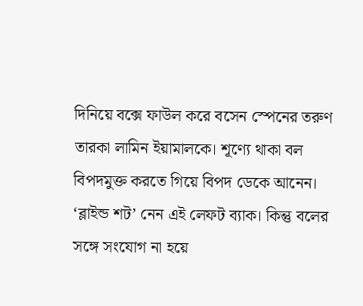দিনিয়ে বক্সে ফাউল করে বসেন স্পেনের তরুণ তারকা লামিন ইয়ামালকে। শূণ্যে থাকা বল বিপদমুক্ত করতে গিয়ে বিপদ ডেকে আনেন। ‘ব্লাইন্ড শট’ নেন এই লেফট ব্যাক। কিন্তু বলের সঙ্গে সংযোগ না হয়ে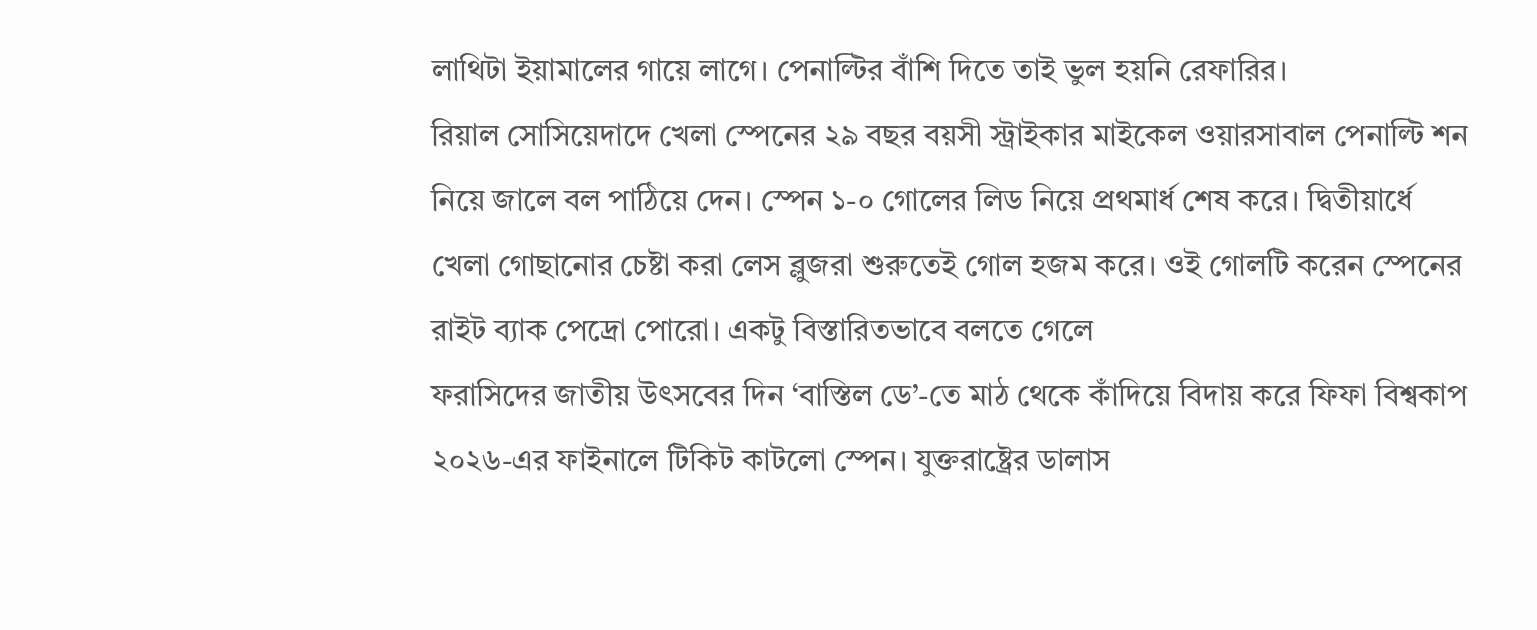লাথিটা ইয়ামালের গায়ে লাগে। পেনাল্টির বাঁশি দিতে তাই ভুল হয়নি রেফারির।
রিয়াল সোসিয়েদাদে খেলা স্পেনের ২৯ বছর বয়সী স্ট্রাইকার মাইকেল ওয়ারসাবাল পেনাল্টি শন নিয়ে জালে বল পাঠিয়ে দেন। স্পেন ১-০ গোলের লিড নিয়ে প্রথমার্ধ শেষ করে। দ্বিতীয়ার্ধে খেলা গোছানোর চেষ্টা করা লেস ব্লুজরা শুরুতেই গোল হজম করে। ওই গোলটি করেন স্পেনের রাইট ব্যাক পেদ্রো পোরো। একটু বিস্তারিতভাবে বলতে গেলে
ফরাসিদের জাতীয় উৎসবের দিন ‘বাস্তিল ডে’-তে মাঠ থেকে কাঁদিয়ে বিদায় করে ফিফা বিশ্বকাপ ২০২৬-এর ফাইনালে টিকিট কাটলো স্পেন। যুক্তরাষ্ট্রের ডালাস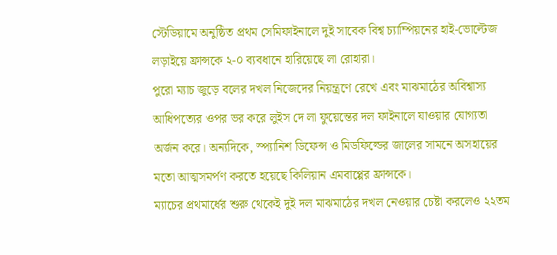স্টেডিয়ামে অনুষ্ঠিত প্রথম সেমিফাইনালে দুই সাবেক বিশ্ব চ্যাম্পিয়নের হাই-ভোল্টেজ লড়াইয়ে ফ্রান্সকে ২-০ ব্যবধানে হারিয়েছে লা রোহারা।
পুরো ম্যাচ জুড়ে বলের দখল নিজেদের নিয়ন্ত্রণে রেখে এবং মাঝমাঠের অবিশ্বাস্য আধিপত্যের ওপর ভর করে লুইস দে লা ফুয়েন্তের দল ফাইনালে যাওয়ার যোগ্যতা অর্জন করে। অন্যদিকে, স্প্যানিশ ডিফেন্স ও মিডফিল্ডের জালের সামনে অসহায়ের মতো আত্মসমর্পণ করতে হয়েছে কিলিয়ান এমবাপ্পের ফ্রান্সকে।
ম্যাচের প্রথমার্ধের শুরু থেকেই দুই দল মাঝমাঠের দখল নেওয়ার চেষ্টা করলেও ২২তম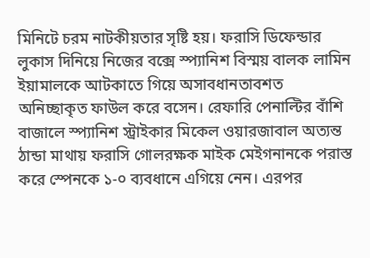মিনিটে চরম নাটকীয়তার সৃষ্টি হয়। ফরাসি ডিফেন্ডার লুকাস দিনিয়ে নিজের বক্সে স্প্যানিশ বিস্ময় বালক লামিন ইয়ামালকে আটকাতে গিয়ে অসাবধানতাবশত অনিচ্ছাকৃত ফাউল করে বসেন। রেফারি পেনাল্টির বাঁশি বাজালে স্প্যানিশ স্ট্রাইকার মিকেল ওয়ারজাবাল অত্যন্ত ঠান্ডা মাথায় ফরাসি গোলরক্ষক মাইক মেইগনানকে পরাস্ত করে স্পেনকে ১-০ ব্যবধানে এগিয়ে নেন। এরপর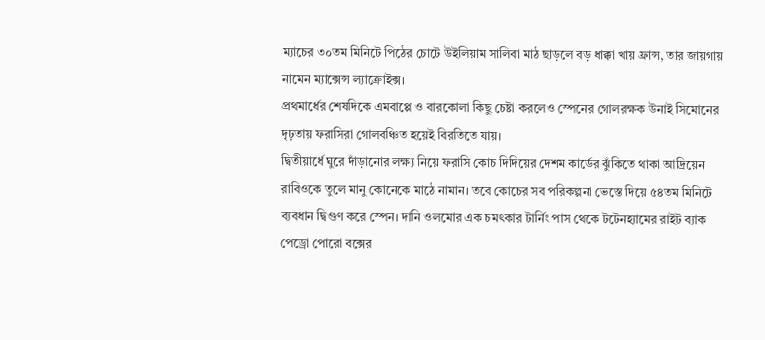ম্যাচের ৩০তম মিনিটে পিঠের চোটে উইলিয়াম সালিবা মাঠ ছাড়লে বড় ধাক্কা খায় ফ্রান্স, তার জায়গায় নামেন ম্যাক্সেন্স ল্যাক্রোইক্স।
প্রথমার্ধের শেষদিকে এমবাপ্পে ও বারকোলা কিছু চেষ্টা করলেও স্পেনের গোলরক্ষক উনাই সিমোনের দৃঢ়তায় ফরাসিরা গোলবঞ্চিত হয়েই বিরতিতে যায়।
দ্বিতীয়ার্ধে ঘুরে দাঁড়ানোর লক্ষ্য নিয়ে ফরাসি কোচ দিদিয়ের দেশম কার্ডের ঝুঁকিতে থাকা আদ্রিয়েন রাবিওকে তুলে মানু কোনেকে মাঠে নামান। তবে কোচের সব পরিকল্পনা ভেস্তে দিয়ে ৫৪তম মিনিটে ব্যবধান দ্বিগুণ করে স্পেন। দানি ওলমোর এক চমৎকার টার্নিং পাস থেকে টটেনহ্যামের রাইট ব্যাক পেড্রো পোরো বক্সের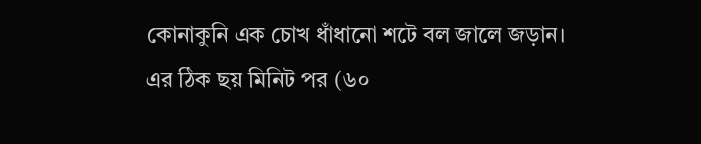কোনাকুনি এক চোখ ধাঁধানো শটে বল জালে জড়ান।
এর ঠিক ছয় মিনিট পর (৬০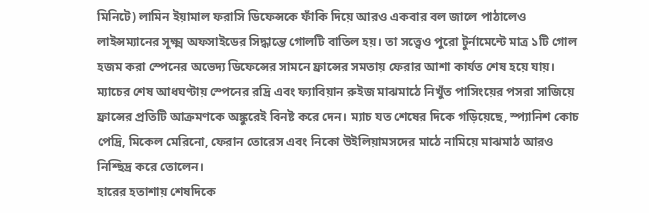মিনিটে) লামিন ইয়ামাল ফরাসি ডিফেন্সকে ফাঁকি দিয়ে আরও একবার বল জালে পাঠালেও লাইন্সম্যানের সূক্ষ্ম অফসাইডের সিদ্ধান্তে গোলটি বাতিল হয়। তা সত্ত্বেও পুরো টুর্নামেন্টে মাত্র ১টি গোল হজম করা স্পেনের অভেদ্য ডিফেন্সের সামনে ফ্রান্সের সমতায় ফেরার আশা কার্যত শেষ হয়ে যায়।
ম্যাচের শেষ আধঘণ্টায় স্পেনের রদ্রি এবং ফ্যাবিয়ান রুইজ মাঝমাঠে নিখুঁত পাসিংয়ের পসরা সাজিয়ে ফ্রান্সের প্রতিটি আক্রমণকে অঙ্কুরেই বিনষ্ট করে দেন। ম্যাচ যত শেষের দিকে গড়িয়েছে, স্প্যানিশ কোচ পেদ্রি, মিকেল মেরিনো, ফেরান তোরেস এবং নিকো উইলিয়ামসদের মাঠে নামিয়ে মাঝমাঠ আরও নিশ্ছিদ্র করে তোলেন।
হারের হতাশায় শেষদিকে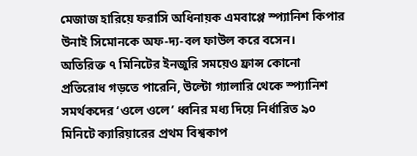মেজাজ হারিয়ে ফরাসি অধিনায়ক এমবাপ্পে স্প্যানিশ কিপার উনাই সিমোনকে অফ-দ্য-বল ফাউল করে বসেন।
অতিরিক্ত ৭ মিনিটের ইনজুরি সময়েও ফ্রান্স কোনো প্রতিরোধ গড়তে পারেনি, উল্টো গ্যালারি থেকে স্প্যানিশ সমর্থকদের ‘ওলে ওলে’ ধ্বনির মধ্য দিয়ে নির্ধারিত ৯০ মিনিটে ক্যারিয়ারের প্রথম বিশ্বকাপ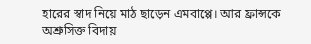হারের স্বাদ নিয়ে মাঠ ছাড়েন এমবাপ্পে। আর ফ্রান্সকে অশ্রুসিক্ত বিদায়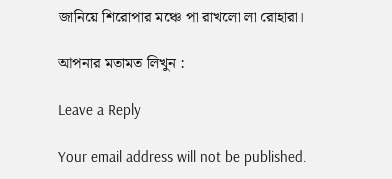জানিয়ে শিরোপার মঞ্চে পা রাখলো লা রোহারা।

আপনার মতামত লিখুন :

Leave a Reply

Your email address will not be published.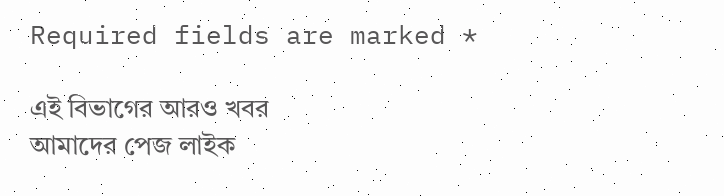Required fields are marked *

এই বিভাগের আরও খবর
আমাদের পেজ লাইক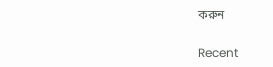করুন

Recent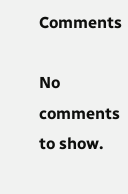Comments

No comments to show.